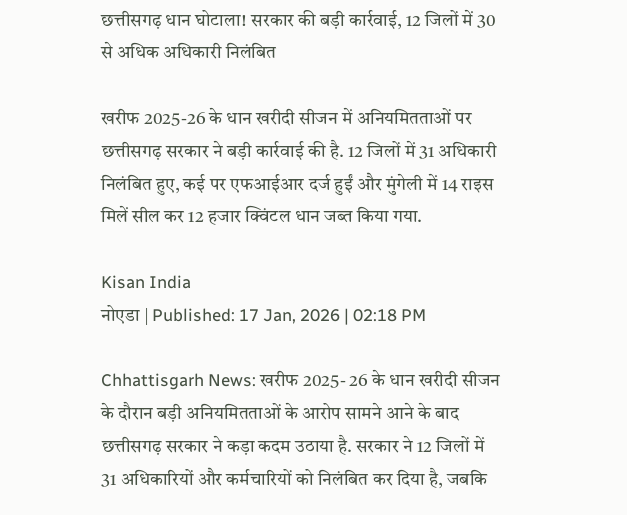छत्तीसगढ़ धान घोटाला! सरकार की बड़ी कार्रवाई, 12 जिलों में 30 से अधिक अधिकारी निलंबित

खरीफ 2025-26 के धान खरीदी सीजन में अनियमितताओं पर छत्तीसगढ़ सरकार ने बड़ी कार्रवाई की है. 12 जिलों में 31 अधिकारी निलंबित हुए, कई पर एफआईआर दर्ज हुईं और मुंगेली में 14 राइस मिलें सील कर 12 हजार क्विंटल धान जब्त किया गया.

Kisan India
नोएडा | Published: 17 Jan, 2026 | 02:18 PM

Chhattisgarh News: खरीफ 2025- 26 के धान खरीदी सीजन के दौरान बड़ी अनियमितताओं के आरोप सामने आने के बाद छत्तीसगढ़ सरकार ने कड़ा कदम उठाया है. सरकार ने 12 जिलों में 31 अधिकारियों और कर्मचारियों को निलंबित कर दिया है, जबकि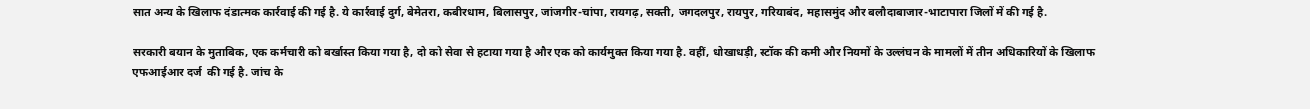सात अन्य के खिलाफ दंडात्मक कार्रवाई की गई है. ये कार्रवाई दुर्ग, बेमेतरा, कबीरधाम, बिलासपुर, जांजगीर-चांपा, रायगढ़, सक्ती, जगदलपुर, रायपुर, गरियाबंद, महासमुंद और बलौदाबाजार-भाटापारा जिलों में की गई है.

सरकारी बयान के मुताबिक, एक कर्मचारी को बर्खास्त किया गया है, दो को सेवा से हटाया गया है और एक को कार्यमुक्त किया गया है. वहीं, धोखाधड़ी, स्टॉक की कमी और नियमों के उल्लंघन के मामलों में तीन अधिकारियों के खिलाफ एफआईआर दर्ज  की गई है. जांच के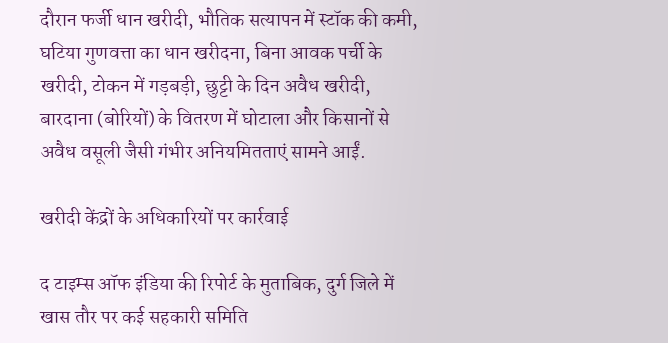दौरान फर्जी धान खरीदी, भौतिक सत्यापन में स्टॉक की कमी, घटिया गुणवत्ता का धान खरीदना, बिना आवक पर्ची के खरीदी, टोकन में गड़बड़ी, छुट्टी के दिन अवैध खरीदी, बारदाना (बोरियों) के वितरण में घोटाला और किसानों से अवैध वसूली जैसी गंभीर अनियमितताएं सामने आईं.

खरीदी केंद्रों के अधिकारियों पर कार्रवाई

द टाइम्स ऑफ इंडिया की रिपोर्ट के मुताबिक, दुर्ग जिले में खास तौर पर कई सहकारी समिति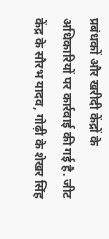प्रबंधकों और खरीदी केंद्रों के अधिकारियों पर कार्रवाई की गई है. जीट केंद्र के सौरभ यादव, गोढ़ी के शेखर सिंह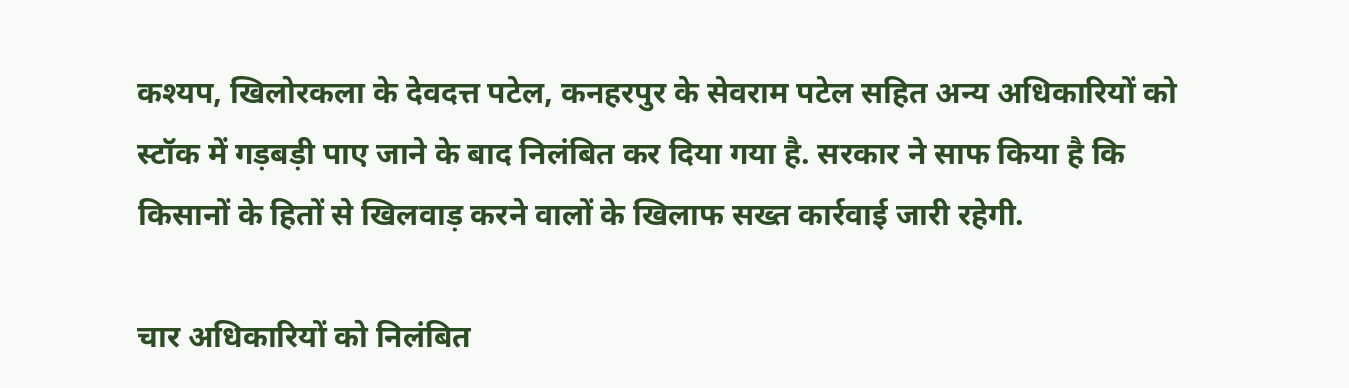कश्यप, खिलोरकला के देवदत्त पटेल, कनहरपुर के सेवराम पटेल सहित अन्य अधिकारियों को स्टॉक में गड़बड़ी पाए जाने के बाद निलंबित कर दिया गया है. सरकार ने साफ किया है कि किसानों के हितों से खिलवाड़ करने वालों के खिलाफ सख्त कार्रवाई जारी रहेगी.

चार अधिकारियों को निलंबित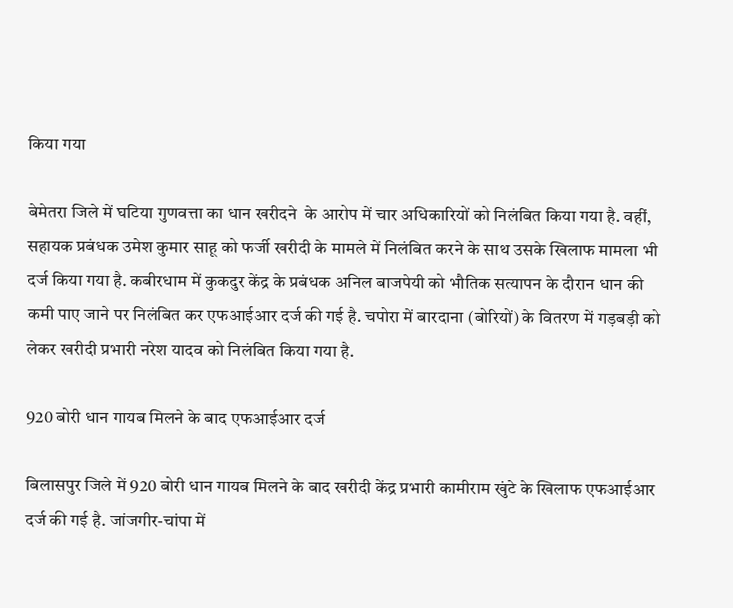किया गया

बेमेतरा जिले में घटिया गुणवत्ता का धान खरीदने  के आरोप में चार अधिकारियों को निलंबित किया गया है. वहीं, सहायक प्रबंधक उमेश कुमार साहू को फर्जी खरीदी के मामले में निलंबित करने के साथ उसके खिलाफ मामला भी दर्ज किया गया है. कबीरधाम में कुकदुर केंद्र के प्रबंधक अनिल बाजपेयी को भौतिक सत्यापन के दौरान धान की कमी पाए जाने पर निलंबित कर एफआईआर दर्ज की गई है. चपोरा में बारदाना (बोरियों) के वितरण में गड़बड़ी को लेकर खरीदी प्रभारी नरेश यादव को निलंबित किया गया है.

920 बोरी धान गायब मिलने के बाद एफआईआर दर्ज

बिलासपुर जिले में 920 बोरी धान गायब मिलने के बाद खरीदी केंद्र प्रभारी कामीराम खुंटे के खिलाफ एफआईआर दर्ज की गई है. जांजगीर-चांपा में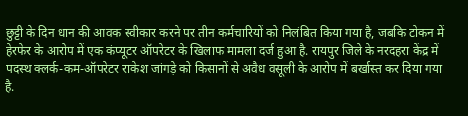छुट्टी के दिन धान की आवक स्वीकार करने पर तीन कर्मचारियों को निलंबित किया गया है, जबकि टोकन में हेरफेर के आरोप में एक कंप्यूटर ऑपरेटर के खिलाफ मामला दर्ज हुआ है. रायपुर जिले के नरदहरा केंद्र में पदस्थ क्लर्क-कम-ऑपरेटर राकेश जांगड़े को किसानों से अवैध वसूली के आरोप में बर्खास्त कर दिया गया है.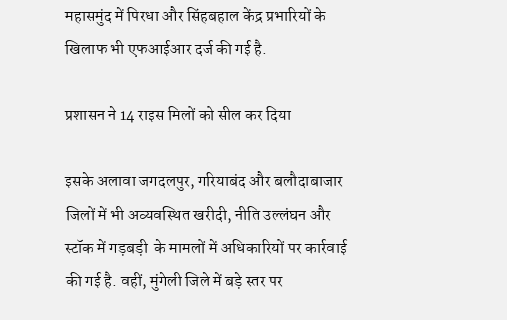महासमुंद में पिरधा और सिंहबहाल केंद्र प्रभारियों के खिलाफ भी एफआईआर दर्ज की गई है.

प्रशासन ने 14 राइस मिलों को सील कर दिया

इसके अलावा जगदलपुर, गरियाबंद और बलौदाबाजार जिलों में भी अव्यवस्थित खरीदी, नीति उल्लंघन और स्टॉक में गड़बड़ी  के मामलों में अधिकारियों पर कार्रवाई की गई है. वहीं, मुंगेली जिले में बड़े स्तर पर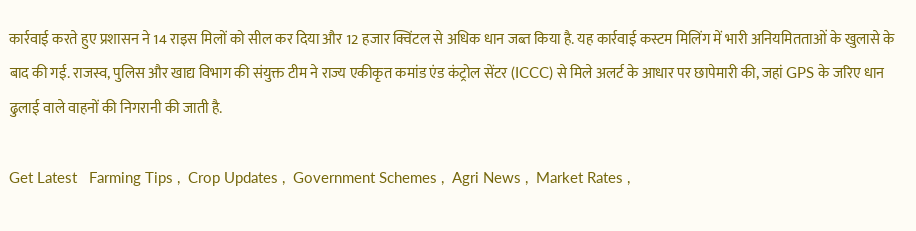कार्रवाई करते हुए प्रशासन ने 14 राइस मिलों को सील कर दिया और 12 हजार क्विंटल से अधिक धान जब्त किया है. यह कार्रवाई कस्टम मिलिंग में भारी अनियमितताओं के खुलासे के बाद की गई. राजस्व, पुलिस और खाद्य विभाग की संयुक्त टीम ने राज्य एकीकृत कमांड एंड कंट्रोल सेंटर (ICCC) से मिले अलर्ट के आधार पर छापेमारी की, जहां GPS के जरिए धान ढुलाई वाले वाहनों की निगरानी की जाती है.

Get Latest   Farming Tips ,  Crop Updates ,  Government Schemes ,  Agri News ,  Market Rates ,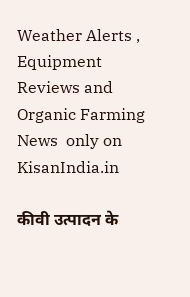Weather Alerts ,  Equipment Reviews and  Organic Farming News  only on KisanIndia.in

कीवी उत्पादन के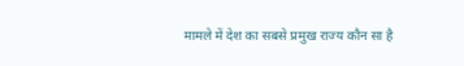मामले में देश का सबसे प्रमुख राज्य कौन सा है